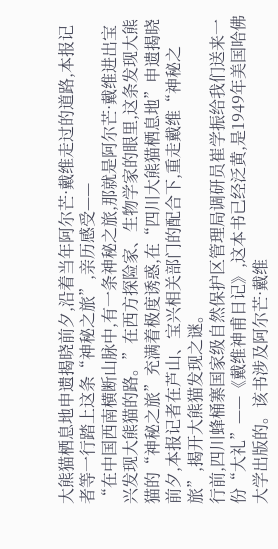大熊猫栖息地申遗揭晓前夕,沿着当年阿尔芒·戴维走过的道路,本报记者等一行踏上这条“神秘之旅”,亲历感受——
“在中国西南横断山脉中,有一条神秘之旅,那就是阿尔芒·戴维进出宝兴发现大熊猫的路。”在西方探险家、生物学家的眼里,这条发现大熊猫的“神秘之旅”充满着极度诱惑,在“四川大熊猫栖息地”申遗揭晓前夕,本报记者在芦山、宝兴相关部门的配合下,重走戴维“神秘之旅”,揭开大熊猫发现之谜。
行前,四川蜂桶寨国家级自然保护区管理局调研员崔学振给我们送来一份“大礼”——《戴维神甫日记》,这本书已经泛黄,是1949年美国哈佛大学出版的。该书涉及阿尔芒·戴维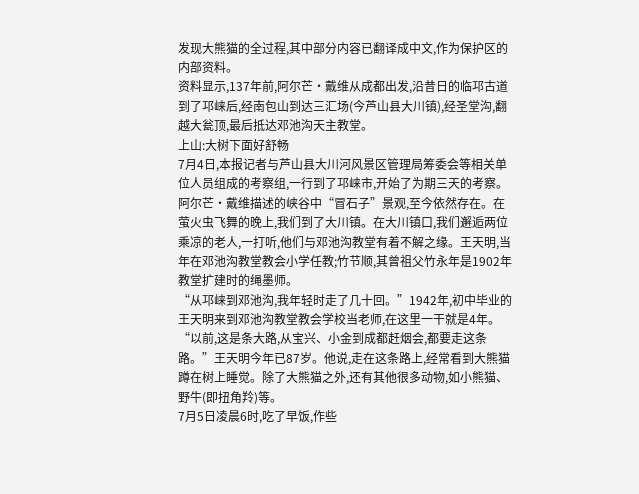发现大熊猫的全过程,其中部分内容已翻译成中文,作为保护区的内部资料。
资料显示,137年前,阿尔芒·戴维从成都出发,沿昔日的临邛古道到了邛崃后,经南包山到达三汇场(今芦山县大川镇),经圣堂沟,翻越大瓮顶,最后抵达邓池沟天主教堂。
上山:大树下面好舒畅
7月4日,本报记者与芦山县大川河风景区管理局筹委会等相关单位人员组成的考察组,一行到了邛崃市,开始了为期三天的考察。
阿尔芒·戴维描述的峡谷中“冒石子”景观,至今依然存在。在萤火虫飞舞的晚上,我们到了大川镇。在大川镇口,我们邂逅两位乘凉的老人,一打听,他们与邓池沟教堂有着不解之缘。王天明,当年在邓池沟教堂教会小学任教;竹节顺,其曾祖父竹永年是1902年教堂扩建时的绳墨师。
“从邛崃到邓池沟,我年轻时走了几十回。”1942年,初中毕业的王天明来到邓池沟教堂教会学校当老师,在这里一干就是4年。“以前,这是条大路,从宝兴、小金到成都赶烟会,都要走这条路。”王天明今年已87岁。他说,走在这条路上,经常看到大熊猫蹲在树上睡觉。除了大熊猫之外,还有其他很多动物,如小熊猫、野牛(即扭角羚)等。
7月5日凌晨6时,吃了早饭,作些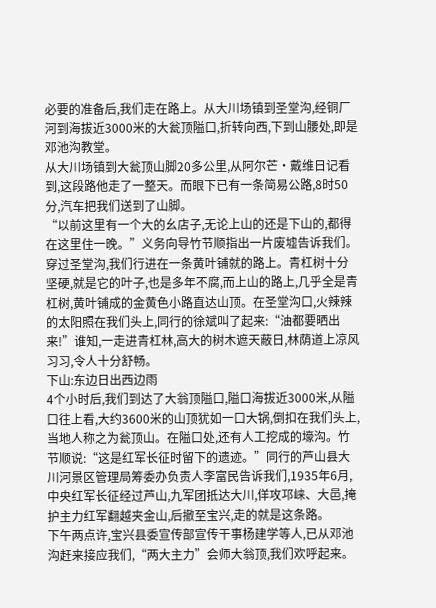必要的准备后,我们走在路上。从大川场镇到圣堂沟,经铜厂河到海拔近3000米的大瓮顶隘口,折转向西,下到山腰处,即是邓池沟教堂。
从大川场镇到大瓮顶山脚20多公里,从阿尔芒·戴维日记看到,这段路他走了一整天。而眼下已有一条简易公路,8时50分,汽车把我们送到了山脚。
“以前这里有一个大的幺店子,无论上山的还是下山的,都得在这里住一晚。”义务向导竹节顺指出一片废墟告诉我们。
穿过圣堂沟,我们行进在一条黄叶铺就的路上。青杠树十分坚硬,就是它的叶子,也是多年不腐,而上山的路上,几乎全是青杠树,黄叶铺成的金黄色小路直达山顶。在圣堂沟口,火辣辣的太阳照在我们头上,同行的徐斌叫了起来:“油都要晒出来!”谁知,一走进青杠林,高大的树木遮天蔽日,林荫道上凉风习习,令人十分舒畅。
下山:东边日出西边雨
4个小时后,我们到达了大翁顶隘口,隘口海拔近3000米,从隘口往上看,大约3600米的山顶犹如一口大锅,倒扣在我们头上,当地人称之为瓮顶山。在隘口处,还有人工挖成的壕沟。竹节顺说:“这是红军长征时留下的遗迹。”同行的芦山县大川河景区管理局筹委办负责人李富民告诉我们,1935年6月,中央红军长征经过芦山,九军团抵达大川,佯攻邛崃、大邑,掩护主力红军翻越夹金山,后撤至宝兴,走的就是这条路。
下午两点许,宝兴县委宣传部宣传干事杨建学等人,已从邓池沟赶来接应我们,“两大主力”会师大翁顶,我们欢呼起来。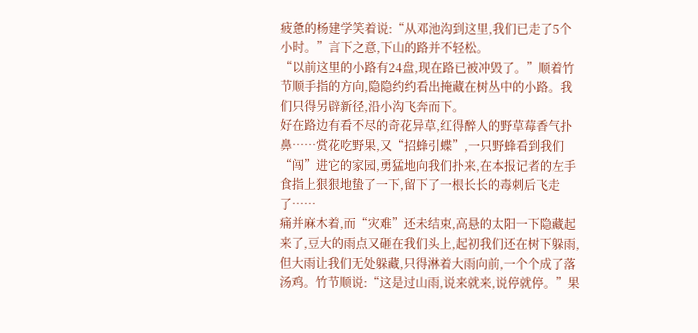疲惫的杨建学笑着说:“从邓池沟到这里,我们已走了5个小时。”言下之意,下山的路并不轻松。
“以前这里的小路有24盘,现在路已被冲毁了。”顺着竹节顺手指的方向,隐隐约约看出掩藏在树丛中的小路。我们只得另辟新径,沿小沟飞奔而下。
好在路边有看不尽的奇花异草,红得醉人的野草莓香气扑鼻……赏花吃野果,又“招蜂引蝶”,一只野蜂看到我们“闯”进它的家园,勇猛地向我们扑来,在本报记者的左手食指上狠狠地蛰了一下,留下了一根长长的毒刺后飞走了……
痛并麻木着,而“灾难”还未结束,高悬的太阳一下隐藏起来了,豆大的雨点又砸在我们头上,起初我们还在树下躲雨,但大雨让我们无处躲藏,只得淋着大雨向前,一个个成了落汤鸡。竹节顺说:“这是过山雨,说来就来,说停就停。”果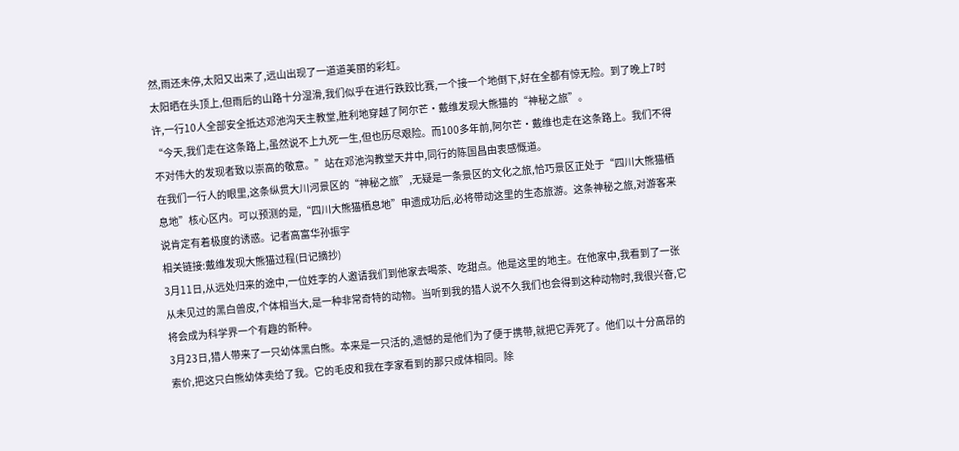然,雨还未停,太阳又出来了,远山出现了一道道美丽的彩虹。
太阳晒在头顶上,但雨后的山路十分湿滑,我们似乎在进行跌跤比赛,一个接一个地倒下,好在全都有惊无险。到了晚上7时许,一行10人全部安全抵达邓池沟天主教堂,胜利地穿越了阿尔芒·戴维发现大熊猫的“神秘之旅”。
“今天,我们走在这条路上,虽然说不上九死一生,但也历尽艰险。而100多年前,阿尔芒·戴维也走在这条路上。我们不得不对伟大的发现者致以崇高的敬意。”站在邓池沟教堂天井中,同行的陈国昌由衷感慨道。
在我们一行人的眼里,这条纵贯大川河景区的“神秘之旅”,无疑是一条景区的文化之旅,恰巧景区正处于“四川大熊猫栖息地”核心区内。可以预测的是,“四川大熊猫栖息地”申遗成功后,必将带动这里的生态旅游。这条神秘之旅,对游客来说肯定有着极度的诱惑。记者高富华孙振宇
相关链接:戴维发现大熊猫过程(日记摘抄)
3月11日,从远处归来的途中,一位姓李的人邀请我们到他家去喝茶、吃甜点。他是这里的地主。在他家中,我看到了一张从未见过的黑白兽皮,个体相当大,是一种非常奇特的动物。当听到我的猎人说不久我们也会得到这种动物时,我很兴奋,它将会成为科学界一个有趣的新种。
3月23日,猎人带来了一只幼体黑白熊。本来是一只活的,遗憾的是他们为了便于携带,就把它弄死了。他们以十分高昂的索价,把这只白熊幼体卖给了我。它的毛皮和我在李家看到的那只成体相同。除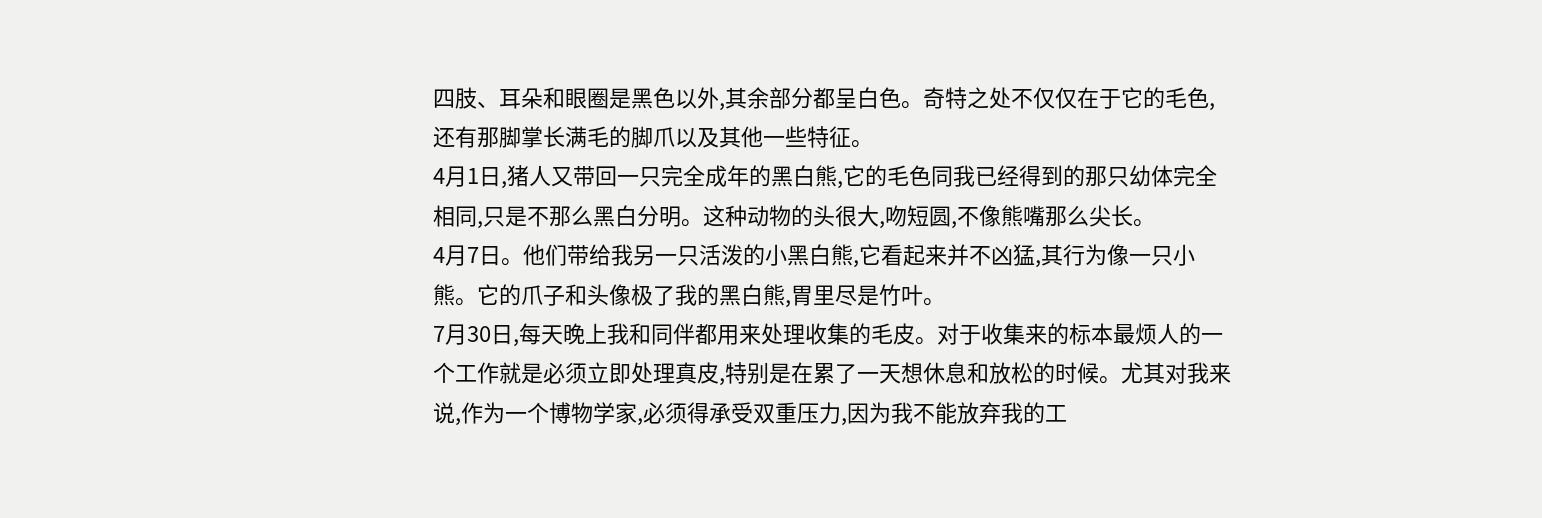四肢、耳朵和眼圈是黑色以外,其余部分都呈白色。奇特之处不仅仅在于它的毛色,还有那脚掌长满毛的脚爪以及其他一些特征。
4月1日,猪人又带回一只完全成年的黑白熊,它的毛色同我已经得到的那只幼体完全相同,只是不那么黑白分明。这种动物的头很大,吻短圆,不像熊嘴那么尖长。
4月7日。他们带给我另一只活泼的小黑白熊,它看起来并不凶猛,其行为像一只小熊。它的爪子和头像极了我的黑白熊,胃里尽是竹叶。
7月30日,每天晚上我和同伴都用来处理收集的毛皮。对于收集来的标本最烦人的一个工作就是必须立即处理真皮,特别是在累了一天想休息和放松的时候。尤其对我来说,作为一个博物学家,必须得承受双重压力,因为我不能放弃我的工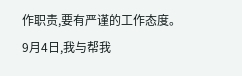作职责,要有严谨的工作态度。
9月4日,我与帮我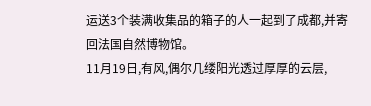运送3个装满收集品的箱子的人一起到了成都,并寄回法国自然博物馆。
11月19日,有风,偶尔几缕阳光透过厚厚的云层,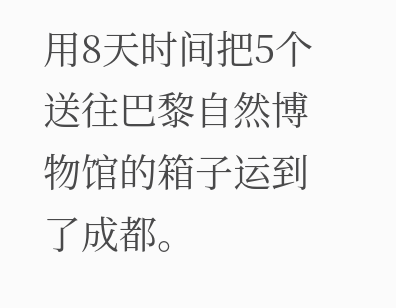用8天时间把5个送往巴黎自然博物馆的箱子运到了成都。